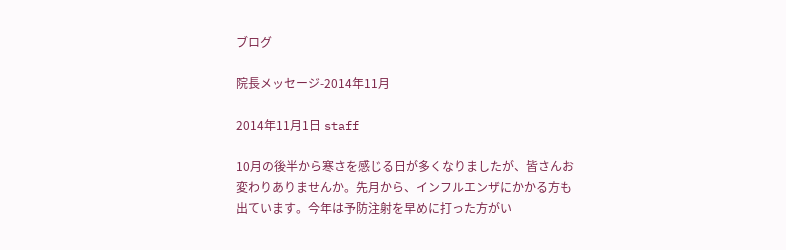ブログ

院長メッセージ-2014年11月

2014年11月1日 staff

10月の後半から寒さを感じる日が多くなりましたが、皆さんお変わりありませんか。先月から、インフルエンザにかかる方も出ています。今年は予防注射を早めに打った方がい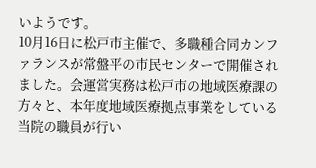いようです。
10月16日に松戸市主催で、多職種合同カンファランスが常盤平の市民センターで開催されました。会運営実務は松戸市の地域医療課の方々と、本年度地域医療拠点事業をしている当院の職員が行い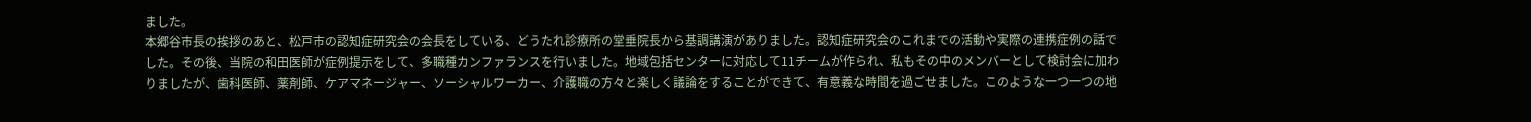ました。
本郷谷市長の挨拶のあと、松戸市の認知症研究会の会長をしている、どうたれ診療所の堂垂院長から基調講演がありました。認知症研究会のこれまでの活動や実際の連携症例の話でした。その後、当院の和田医師が症例提示をして、多職種カンファランスを行いました。地域包括センターに対応して11チームが作られ、私もその中のメンバーとして検討会に加わりましたが、歯科医師、薬剤師、ケアマネージャー、ソーシャルワーカー、介護職の方々と楽しく議論をすることができて、有意義な時間を過ごせました。このような一つ一つの地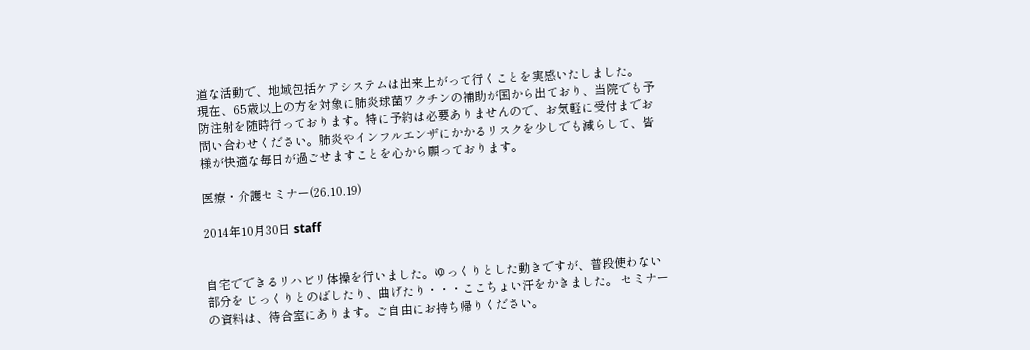道な活動で、地域包括ケアシステムは出来上がって行くことを実感いたしました。
現在、65歳以上の方を対象に肺炎球菌ワクチンの補助が国から出ており、当院でも予防注射を随時行っております。特に予約は必要ありませんので、お気軽に受付までお問い合わせください。肺炎やインフルエンザにかかるリスクを少しでも減らして、皆様が快適な毎日が過ごせますことを心から願っております。

医療・介護セミナー(26.10.19)

2014年10月30日 staff


自宅でできるリハビリ体操を行いました。ゆっくりとした動きですが、普段使わない部分を じっくりとのばしたり、曲げたり・・・ここちょい汗をかきました。 セミナーの資料は、待合室にあります。ご自由にお持ち帰りください。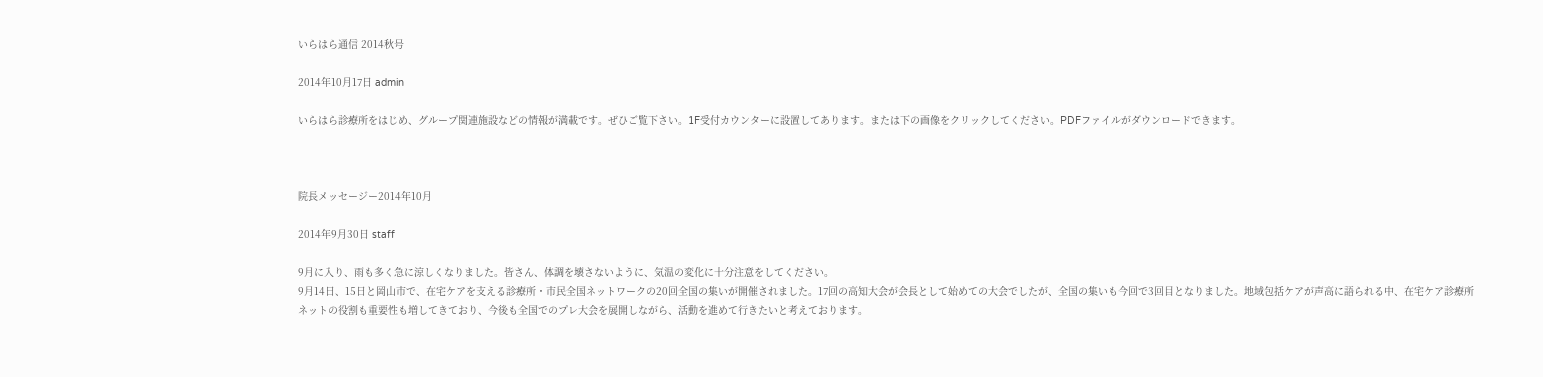いらはら通信 2014秋号

2014年10月17日 admin

いらはら診療所をはじめ、グループ関連施設などの情報が満載です。ぜひご覧下さい。1F受付カウンターに設置してあります。または下の画像をクリックしてください。PDFファイルがダウンロードできます。



院長メッセージー2014年10月

2014年9月30日 staff

9月に入り、雨も多く急に涼しくなりました。皆さん、体調を壊さないように、気温の変化に十分注意をしてください。
9月14日、15日と岡山市で、在宅ケアを支える診療所・市民全国ネットワークの20回全国の集いが開催されました。17回の高知大会が会長として始めての大会でしたが、全国の集いも今回で3回目となりました。地域包括ケアが声高に語られる中、在宅ケア診療所ネットの役割も重要性も増してきており、今後も全国でのプレ大会を展開しながら、活動を進めて行きたいと考えております。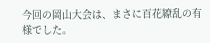今回の岡山大会は、まさに百花繚乱の有様でした。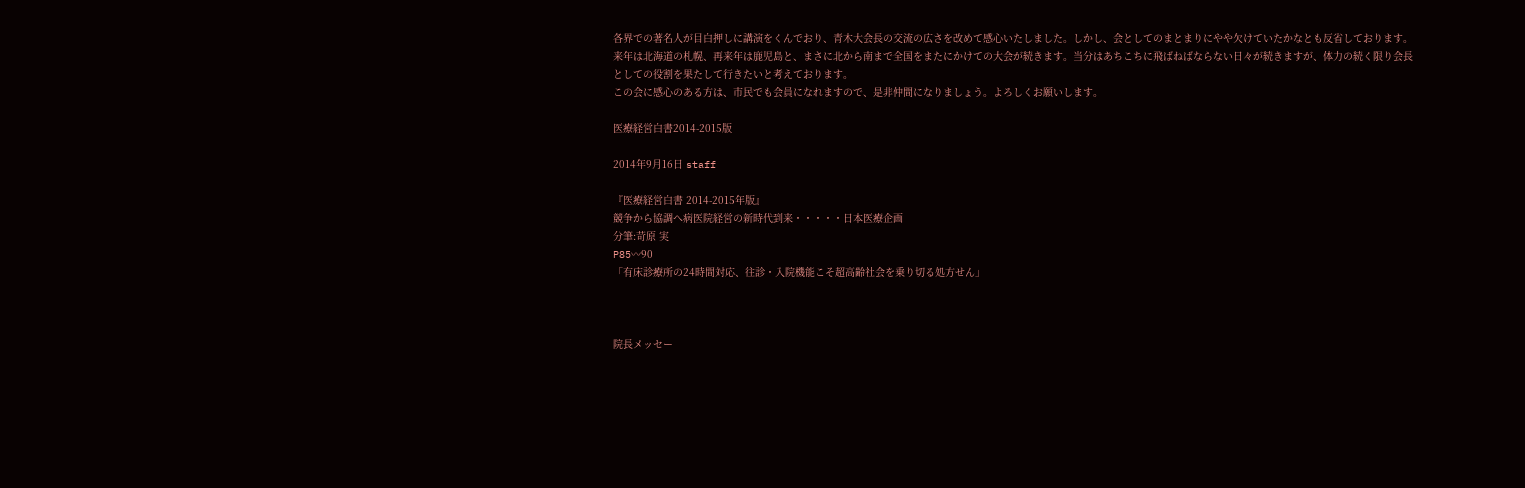各界での著名人が目白押しに講演をくんでおり、青木大会長の交流の広さを改めて感心いたしました。しかし、会としてのまとまりにやや欠けていたかなとも反省しております。
来年は北海道の札幌、再来年は鹿児島と、まさに北から南まで全国をまたにかけての大会が続きます。当分はあちこちに飛ばねばならない日々が続きますが、体力の続く限り会長としての役割を果たして行きたいと考えております。
この会に感心のある方は、市民でも会員になれますので、是非仲間になりましょう。よろしくお願いします。

医療経営白書2014-2015版

2014年9月16日 staff

『医療経営白書 2014-2015年版』
競争から協調へ病医院経営の新時代到来・・・・・日本医療企画
分筆:苛原 実
P85〰90
「有床診療所の24時間対応、往診・入院機能こそ超高齢社会を乗り切る処方せん」



院長メッセー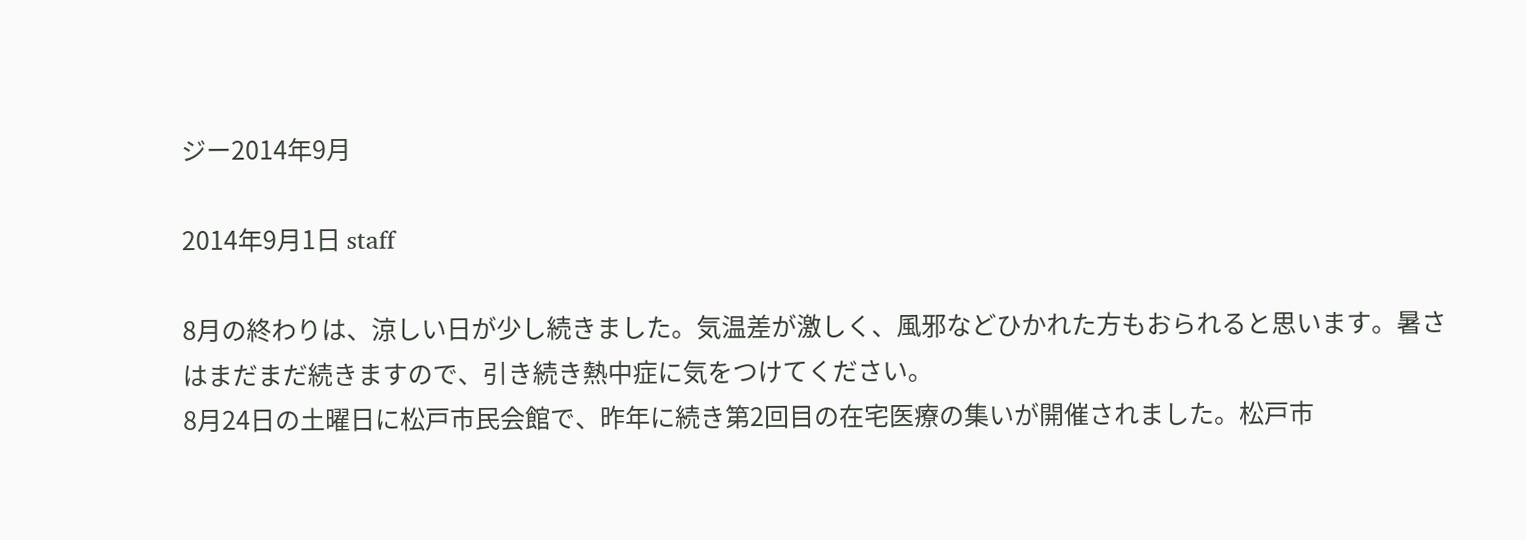ジー2014年9月

2014年9月1日 staff

8月の終わりは、涼しい日が少し続きました。気温差が激しく、風邪などひかれた方もおられると思います。暑さはまだまだ続きますので、引き続き熱中症に気をつけてください。
8月24日の土曜日に松戸市民会館で、昨年に続き第2回目の在宅医療の集いが開催されました。松戸市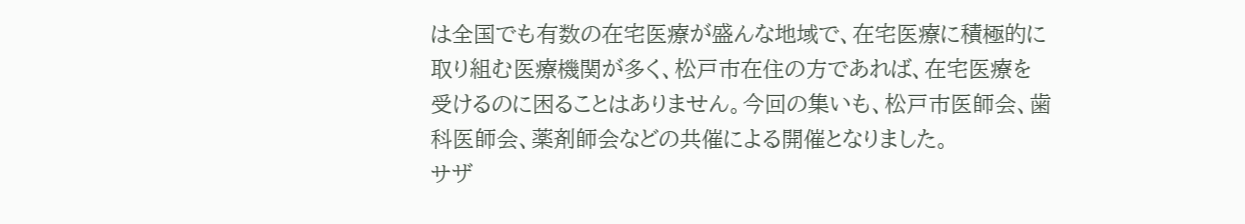は全国でも有数の在宅医療が盛んな地域で、在宅医療に積極的に取り組む医療機関が多く、松戸市在住の方であれば、在宅医療を受けるのに困ることはありません。今回の集いも、松戸市医師会、歯科医師会、薬剤師会などの共催による開催となりました。
サザ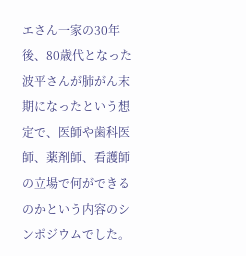エさん一家の30年後、80歳代となった波平さんが肺がん末期になったという想定で、医師や歯科医師、薬剤師、看護師の立場で何ができるのかという内容のシンポジウムでした。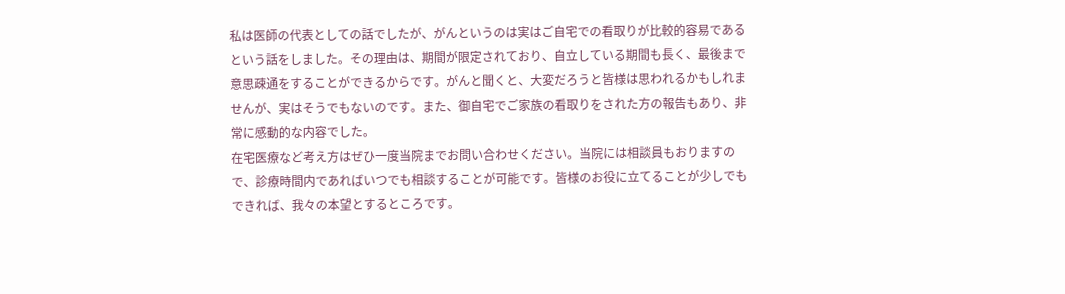私は医師の代表としての話でしたが、がんというのは実はご自宅での看取りが比較的容易であるという話をしました。その理由は、期間が限定されており、自立している期間も長く、最後まで意思疎通をすることができるからです。がんと聞くと、大変だろうと皆様は思われるかもしれませんが、実はそうでもないのです。また、御自宅でご家族の看取りをされた方の報告もあり、非常に感動的な内容でした。
在宅医療など考え方はぜひ一度当院までお問い合わせください。当院には相談員もおりますので、診療時間内であればいつでも相談することが可能です。皆様のお役に立てることが少しでもできれば、我々の本望とするところです。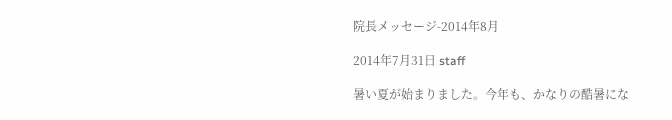院長メッセージ-2014年8月

2014年7月31日 staff

暑い夏が始まりました。今年も、かなりの酷暑にな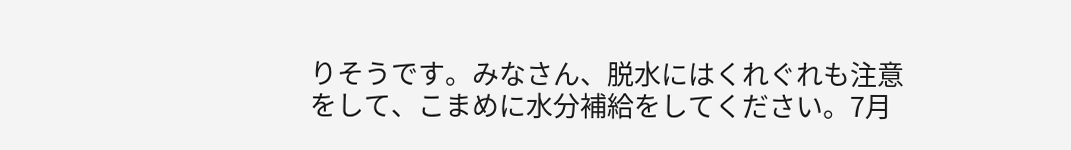りそうです。みなさん、脱水にはくれぐれも注意をして、こまめに水分補給をしてください。7月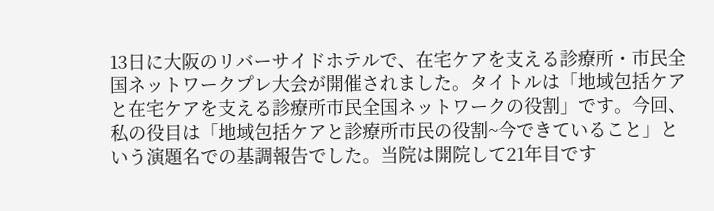13日に大阪のリバーサイドホテルで、在宅ケアを支える診療所・市民全国ネットワークプレ大会が開催されました。タイトルは「地域包括ケアと在宅ケアを支える診療所市民全国ネットワークの役割」です。今回、私の役目は「地域包括ケアと診療所市民の役割~今できていること」という演題名での基調報告でした。当院は開院して21年目です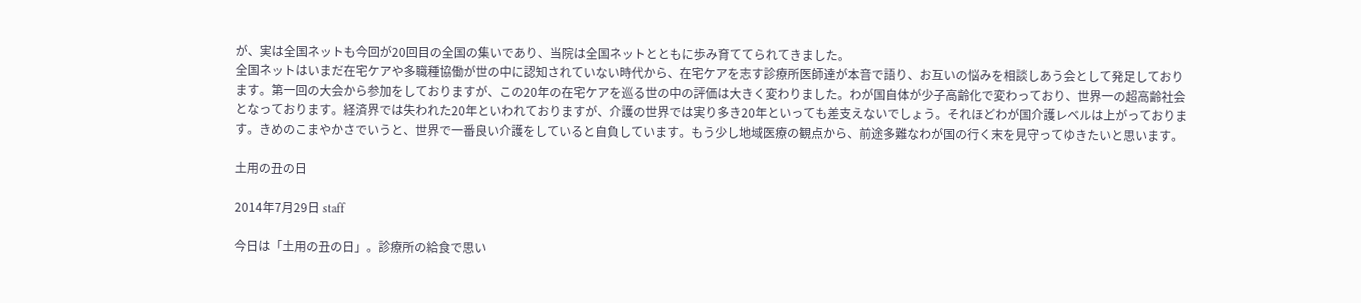が、実は全国ネットも今回が20回目の全国の集いであり、当院は全国ネットとともに歩み育ててられてきました。
全国ネットはいまだ在宅ケアや多職種協働が世の中に認知されていない時代から、在宅ケアを志す診療所医師達が本音で語り、お互いの悩みを相談しあう会として発足しております。第一回の大会から参加をしておりますが、この20年の在宅ケアを巡る世の中の評価は大きく変わりました。わが国自体が少子高齢化で変わっており、世界一の超高齢社会となっております。経済界では失われた20年といわれておりますが、介護の世界では実り多き20年といっても差支えないでしょう。それほどわが国介護レベルは上がっております。きめのこまやかさでいうと、世界で一番良い介護をしていると自負しています。もう少し地域医療の観点から、前途多難なわが国の行く末を見守ってゆきたいと思います。

土用の丑の日

2014年7月29日 staff

今日は「土用の丑の日」。診療所の給食で思い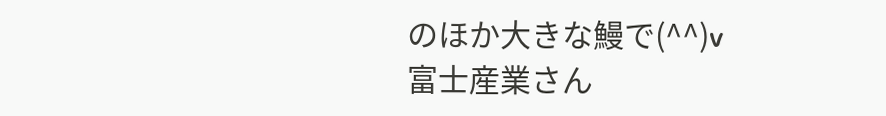のほか大きな鰻で(^^)v
富士産業さん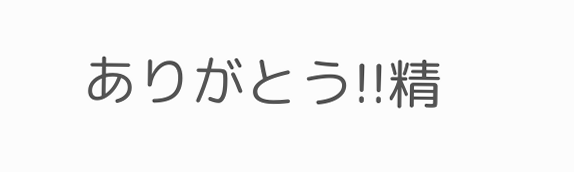ありがとう!!精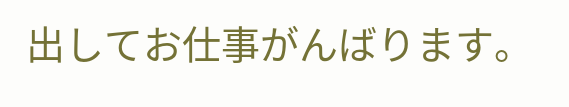出してお仕事がんばります。